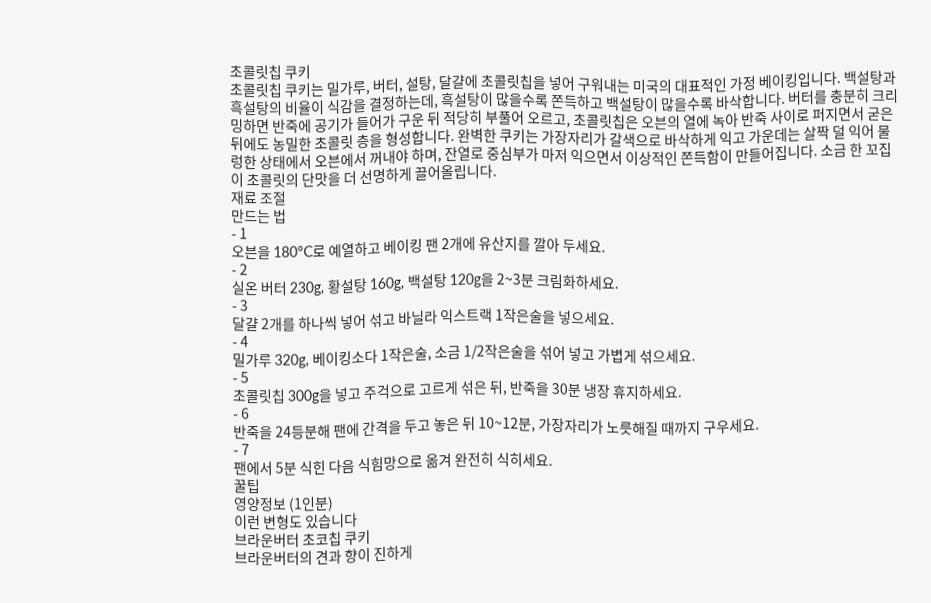초콜릿칩 쿠키
초콜릿칩 쿠키는 밀가루, 버터, 설탕, 달걀에 초콜릿칩을 넣어 구워내는 미국의 대표적인 가정 베이킹입니다. 백설탕과 흑설탕의 비율이 식감을 결정하는데, 흑설탕이 많을수록 쫀득하고 백설탕이 많을수록 바삭합니다. 버터를 충분히 크리밍하면 반죽에 공기가 들어가 구운 뒤 적당히 부풀어 오르고, 초콜릿칩은 오븐의 열에 녹아 반죽 사이로 퍼지면서 굳은 뒤에도 농밀한 초콜릿 층을 형성합니다. 완벽한 쿠키는 가장자리가 갈색으로 바삭하게 익고 가운데는 살짝 덜 익어 물렁한 상태에서 오븐에서 꺼내야 하며, 잔열로 중심부가 마저 익으면서 이상적인 쫀득함이 만들어집니다. 소금 한 꼬집이 초콜릿의 단맛을 더 선명하게 끌어올립니다.
재료 조절
만드는 법
- 1
오븐을 180°C로 예열하고 베이킹 팬 2개에 유산지를 깔아 두세요.
- 2
실온 버터 230g, 황설탕 160g, 백설탕 120g을 2~3분 크림화하세요.
- 3
달걀 2개를 하나씩 넣어 섞고 바닐라 익스트랙 1작은술을 넣으세요.
- 4
밀가루 320g, 베이킹소다 1작은술, 소금 1/2작은술을 섞어 넣고 가볍게 섞으세요.
- 5
초콜릿칩 300g을 넣고 주걱으로 고르게 섞은 뒤, 반죽을 30분 냉장 휴지하세요.
- 6
반죽을 24등분해 팬에 간격을 두고 놓은 뒤 10~12분, 가장자리가 노릇해질 때까지 구우세요.
- 7
팬에서 5분 식힌 다음 식힘망으로 옮겨 완전히 식히세요.
꿀팁
영양정보 (1인분)
이런 변형도 있습니다
브라운버터 초코칩 쿠키
브라운버터의 견과 향이 진하게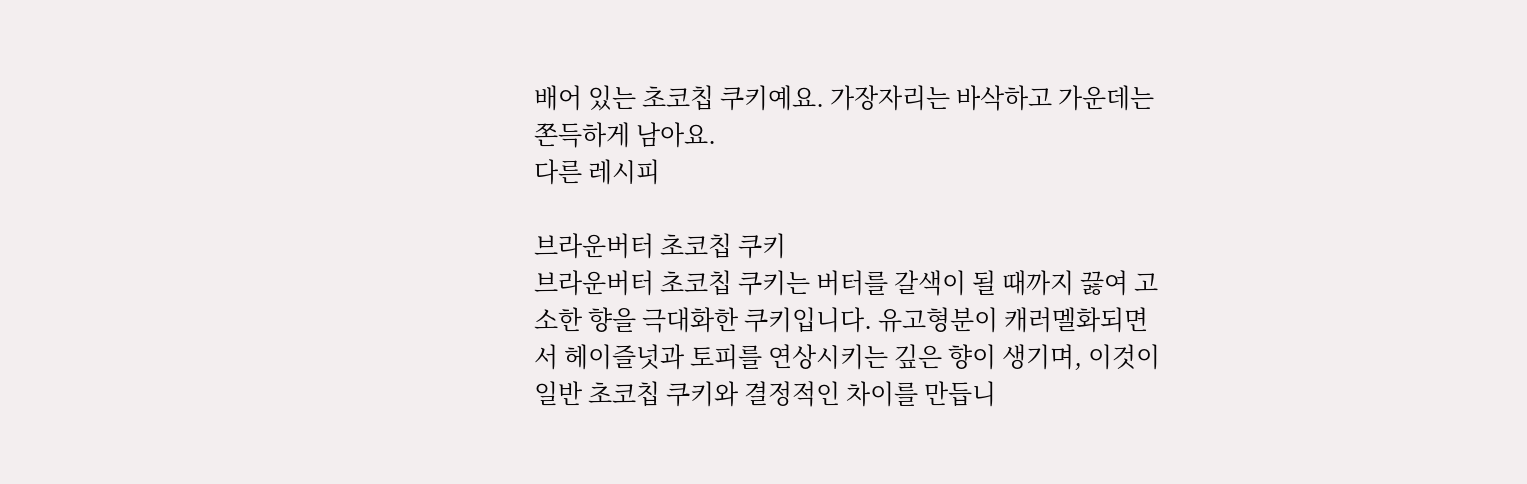배어 있는 초코칩 쿠키예요. 가장자리는 바삭하고 가운데는 쫀득하게 남아요.
다른 레시피

브라운버터 초코칩 쿠키
브라운버터 초코칩 쿠키는 버터를 갈색이 될 때까지 끓여 고소한 향을 극대화한 쿠키입니다. 유고형분이 캐러멜화되면서 헤이즐넛과 토피를 연상시키는 깊은 향이 생기며, 이것이 일반 초코칩 쿠키와 결정적인 차이를 만듭니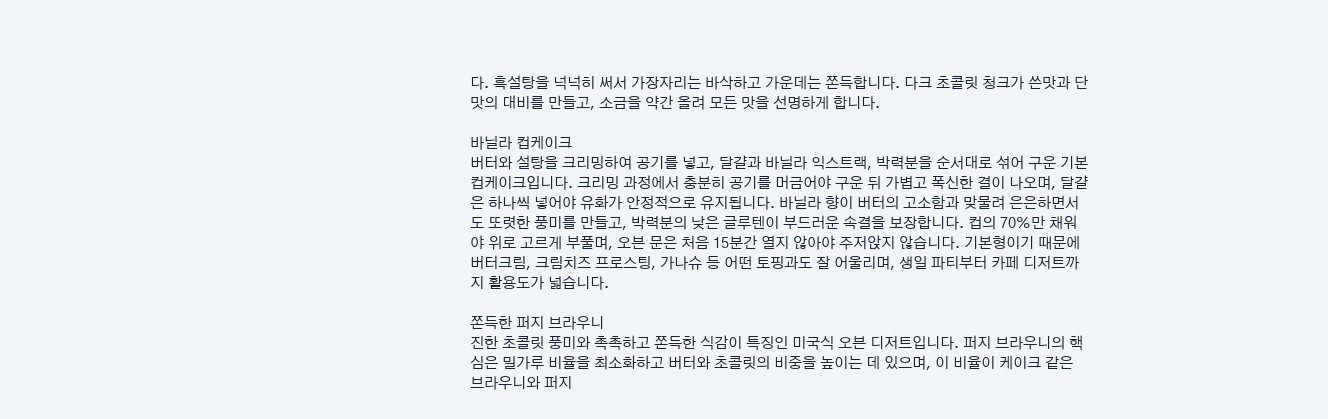다. 흑설탕을 넉넉히 써서 가장자리는 바삭하고 가운데는 쫀득합니다. 다크 초콜릿 청크가 쓴맛과 단맛의 대비를 만들고, 소금을 약간 올려 모든 맛을 선명하게 합니다.

바닐라 컵케이크
버터와 설탕을 크리밍하여 공기를 넣고, 달걀과 바닐라 익스트랙, 박력분을 순서대로 섞어 구운 기본 컵케이크입니다. 크리밍 과정에서 충분히 공기를 머금어야 구운 뒤 가볍고 폭신한 결이 나오며, 달걀은 하나씩 넣어야 유화가 안정적으로 유지됩니다. 바닐라 향이 버터의 고소함과 맞물려 은은하면서도 또렷한 풍미를 만들고, 박력분의 낮은 글루텐이 부드러운 속결을 보장합니다. 컵의 70%만 채워야 위로 고르게 부풀며, 오븐 문은 처음 15분간 열지 않아야 주저앉지 않습니다. 기본형이기 때문에 버터크림, 크림치즈 프로스팅, 가나슈 등 어떤 토핑과도 잘 어울리며, 생일 파티부터 카페 디저트까지 활용도가 넓습니다.

쫀득한 퍼지 브라우니
진한 초콜릿 풍미와 촉촉하고 쫀득한 식감이 특징인 미국식 오븐 디저트입니다. 퍼지 브라우니의 핵심은 밀가루 비율을 최소화하고 버터와 초콜릿의 비중을 높이는 데 있으며, 이 비율이 케이크 같은 브라우니와 퍼지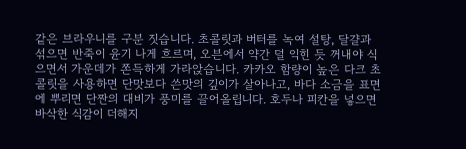같은 브라우니를 구분 짓습니다. 초콜릿과 버터를 녹여 설탕, 달걀과 섞으면 반죽이 윤기 나게 흐르며, 오븐에서 약간 덜 익힌 듯 꺼내야 식으면서 가운데가 쫀득하게 가라앉습니다. 카카오 함량이 높은 다크 초콜릿을 사용하면 단맛보다 쓴맛의 깊이가 살아나고, 바다 소금을 표면에 뿌리면 단짠의 대비가 풍미를 끌어올립니다. 호두나 피칸을 넣으면 바삭한 식감이 더해지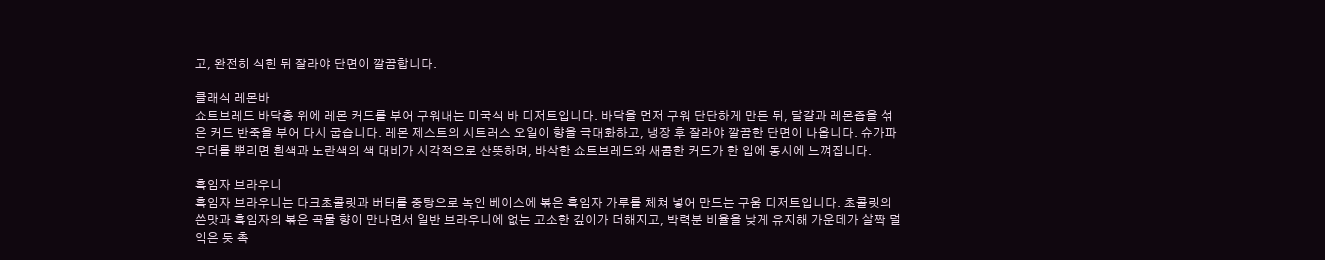고, 완전히 식힌 뒤 잘라야 단면이 깔끔합니다.

클래식 레몬바
쇼트브레드 바닥층 위에 레몬 커드를 부어 구워내는 미국식 바 디저트입니다. 바닥을 먼저 구워 단단하게 만든 뒤, 달걀과 레몬즙을 섞은 커드 반죽을 부어 다시 굽습니다. 레몬 제스트의 시트러스 오일이 향을 극대화하고, 냉장 후 잘라야 깔끔한 단면이 나옵니다. 슈가파우더를 뿌리면 흰색과 노란색의 색 대비가 시각적으로 산뜻하며, 바삭한 쇼트브레드와 새콤한 커드가 한 입에 동시에 느껴집니다.

흑임자 브라우니
흑임자 브라우니는 다크초콜릿과 버터를 중탕으로 녹인 베이스에 볶은 흑임자 가루를 체쳐 넣어 만드는 구움 디저트입니다. 초콜릿의 쓴맛과 흑임자의 볶은 곡물 향이 만나면서 일반 브라우니에 없는 고소한 깊이가 더해지고, 박력분 비율을 낮게 유지해 가운데가 살짝 덜 익은 듯 촉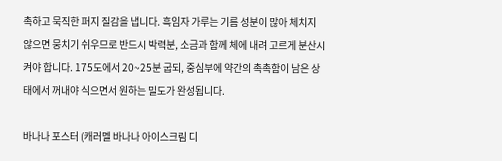촉하고 묵직한 퍼지 질감을 냅니다. 흑임자 가루는 기름 성분이 많아 체치지 않으면 뭉치기 쉬우므로 반드시 박력분, 소금과 함께 체에 내려 고르게 분산시켜야 합니다. 175도에서 20~25분 굽되, 중심부에 약간의 촉촉함이 남은 상태에서 꺼내야 식으면서 원하는 밀도가 완성됩니다.

바나나 포스터 (캐러멜 바나나 아이스크림 디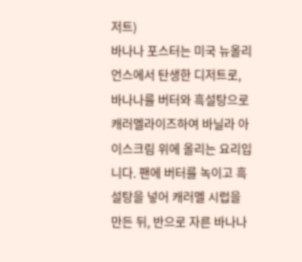저트)
바나나 포스터는 미국 뉴올리언스에서 탄생한 디저트로, 바나나를 버터와 흑설탕으로 캐러멜라이즈하여 바닐라 아이스크림 위에 올리는 요리입니다. 팬에 버터를 녹이고 흑설탕을 넣어 캐러멜 시럽을 만든 뒤, 반으로 자른 바나나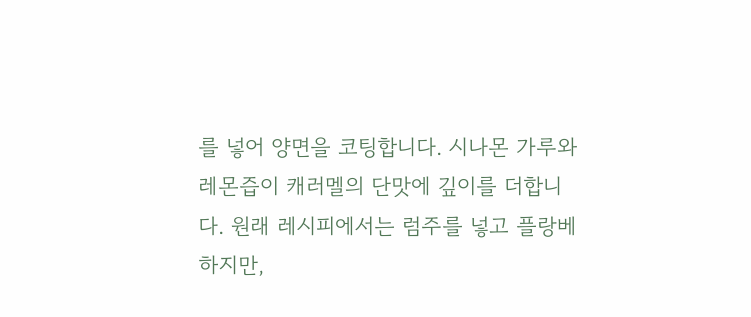를 넣어 양면을 코팅합니다. 시나몬 가루와 레몬즙이 캐러멜의 단맛에 깊이를 더합니다. 원래 레시피에서는 럼주를 넣고 플랑베하지만,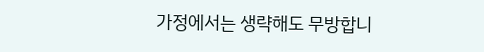가정에서는 생략해도 무방합니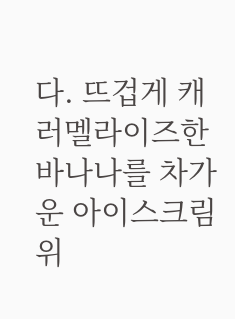다. 뜨겁게 캐러멜라이즈한 바나나를 차가운 아이스크림 위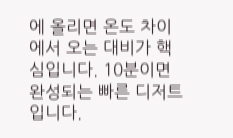에 올리면 온도 차이에서 오는 대비가 핵심입니다. 10분이면 완성되는 빠른 디저트입니다.